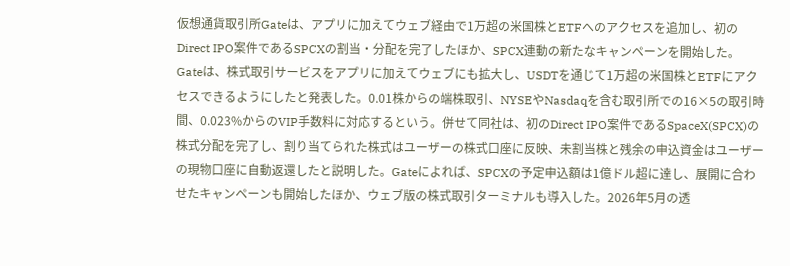仮想通貨取引所Gateは、アプリに加えてウェブ経由で1万超の米国株とETFへのアクセスを追加し、初のDirect IPO案件であるSPCXの割当・分配を完了したほか、SPCX連動の新たなキャンペーンを開始した。
Gateは、株式取引サービスをアプリに加えてウェブにも拡大し、USDTを通じて1万超の米国株とETFにアクセスできるようにしたと発表した。0.01株からの端株取引、NYSEやNasdaqを含む取引所での16×5の取引時間、0.023%からのVIP手数料に対応するという。併せて同社は、初のDirect IPO案件であるSpaceX(SPCX)の株式分配を完了し、割り当てられた株式はユーザーの株式口座に反映、未割当株と残余の申込資金はユーザーの現物口座に自動返還したと説明した。Gateによれば、SPCXの予定申込額は1億ドル超に達し、展開に合わせたキャンペーンも開始したほか、ウェブ版の株式取引ターミナルも導入した。2026年5月の透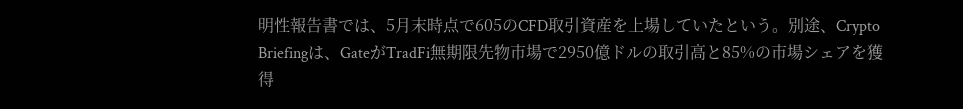明性報告書では、5月末時点で605のCFD取引資産を上場していたという。別途、Crypto Briefingは、GateがTradFi無期限先物市場で2950億ドルの取引高と85%の市場シェアを獲得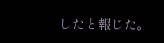したと報じた。